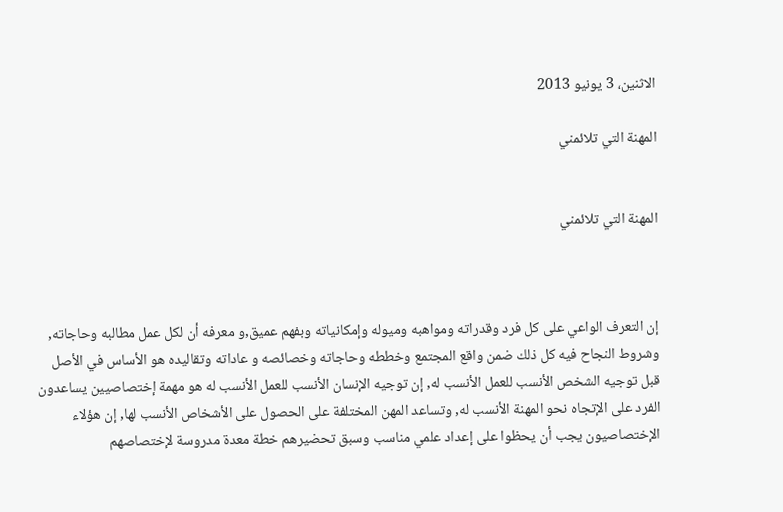الاثنين، 3 يونيو 2013

المهنة التي تلائمني


المهنة التي تلائمني



إن التعرف الواعي على كل فرد وقدراته ومواهبه وميوله وإمكانياته وبفهم عميق,و معرفه أن لكل عمل مطالبه وحاجاته, وشروط النجاح فيه كل ذلك ضمن واقع المجتمع وخططه وحاجاته وخصائصه و عاداته وتقاليده هو الأساس في الأصل قبل توجيه الشخص الأنسب للعمل الأنسب له, إن توجيه الإنسان الأنسب للعمل الأنسب له هو مهمة إختصاصيين يساعدون الفرد على الإتجاه نحو المهنة الأنسب له, وتساعد المهن المختلفة على الحصول على الأشخاص الأنسب لها, إن هؤلاء الإختصاصيون يجب أن يحظوا على إعداد علمي مناسب وسبق تحضيرهم خطة معدة مدروسة لإختصاصهم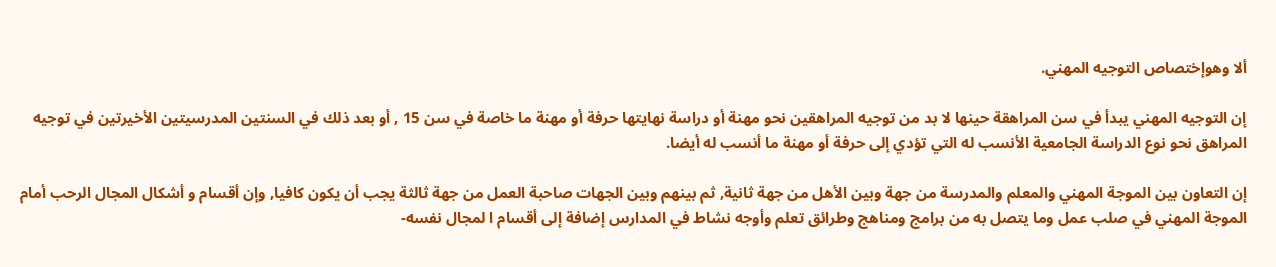ألا وهوإختصاص التوجيه المهني.

إن التوجيه المهني يبدأ في سن المراهقة حينها لا بد من توجيه المراهقين نحو مهنة أو دراسة نهايتها حرفة أو مهنة ما خاصة في سن 15 , أو بعد ذلك في السنتين المدرسيتين الأخيرتين في توجيه المراهق نحو نوع الدراسة الجامعية الأنسب له التي تؤدي إلى حرفة أو مهنة ما أنسب له أيضا.

إن التعاون بين الموجة المهني والمعلم والمدرسة من جهة وبين الأهل من جهة ثانية, ثم بينهم وبين الجهات صاحبة العمل من جهة ثالثة يجب أن يكون كافيا, وإن أقسام و أشكال المجال الرحب أمام الموجة المهني في صلب عمل وما يتصل به من برامج ومناهج وطرائق تعلم وأوجه نشاط في المدارس إضافة إلى أقسام ا لمجال نفسه-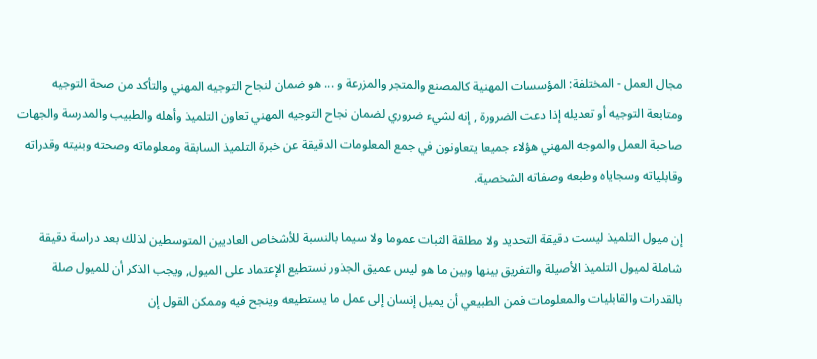مجال العمل - المختلفة: المؤسسات المهنية كالمصنع والمتجر والمزرعة و ... هو ضمان لنجاح التوجيه المهني والتأكد من صحة التوجيه ومتابعة التوجيه أو تعديله إذا دعت الضرورة , إنه لشيء ضروري لضمان نجاح التوجيه المهني تعاون التلميذ وأهله والطبيب والمدرسة والجهات صاحبة العمل والموجه المهني هؤلاء جميعا يتعاونون في جمع المعلومات الدقيقة عن خبرة التلميذ السابقة ومعلوماته وصحته وبنيته وقدراته وقابلياته وسجاياه وطبعه وصفاته الشخصية.

إن ميول التلميذ ليست دقيقة التحديد ولا مطلقة الثبات عموما ولا سيما بالنسبة للأشخاص العاديين المتوسطين لذلك بعد دراسة دقيقة شاملة لميول التلميذ الأصيلة والتفريق بينها وبين ما هو ليس عميق الجذور نستطيع الإعتماد على الميول, ويجب الذكر أن للميول صلة بالقدرات والقابليات والمعلومات فمن الطبيعي أن يميل إنسان إلى عمل ما يستطيعه وينجح فيه وممكن القول إن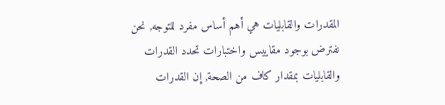المقدرات والقابليات هي أهم أساس مفرد للتوجه, نحن نفترض بوجود مقاييس واختبارات تحدد القدرات والقابليات بمقدار كاف من الصحة, إن القدرات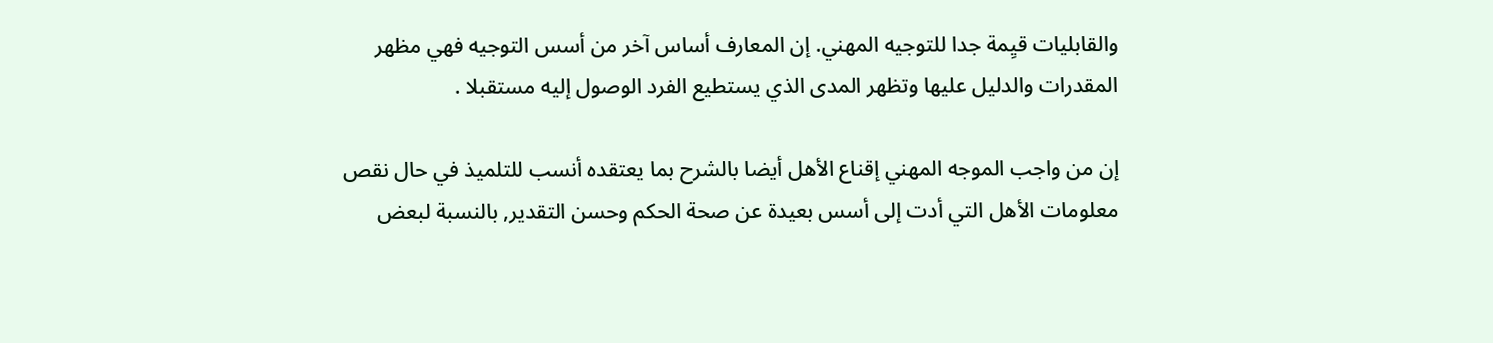والقابليات قيِمة جدا للتوجيه المهني. إن المعارف أساس آخر من أسس التوجيه فهي مظهر المقدرات والدليل عليها وتظهر المدى الذي يستطيع الفرد الوصول إليه مستقبلا .

إن من واجب الموجه المهني إقناع الأهل أيضا بالشرح بما يعتقده أنسب للتلميذ في حال نقص معلومات الأهل التي أدت إلى أسس بعيدة عن صحة الحكم وحسن التقدير, بالنسبة لبعض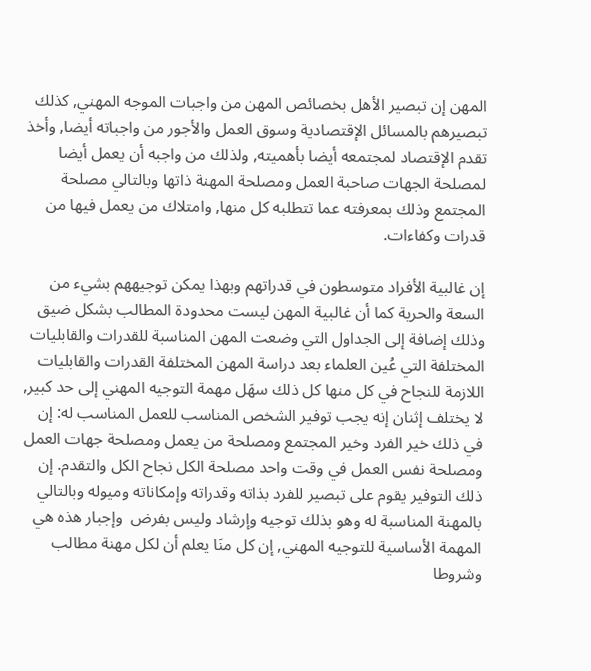المهن إن تبصير الأهل بخصائص المهن من واجبات الموجه المهني, كذلك تبصيرهم بالمسائل الإقتصادية وسوق العمل والأجور من واجباته أيضا, وأخذ تقدم الإقتصاد لمجتمعه أيضا بأهميته, ولذلك من واجبه أن يعمل أيضا لمصلحة الجهات صاحبة العمل ومصلحة المهنة ذاتها وبالتالي مصلحة المجتمع وذلك بمعرفته عما تتطلبه كل منها, وامتلاك من يعمل فيها من قدرات وكفاءات.

إن غالبية الأفراد متوسطون في قدراتهم وبهذا يمكن توجيههم بشيء من السعة والحرية كما أن غالبية المهن ليست محدودة المطالب بشكل ضيق وذلك إضافة إلى الجداول التي وضعت المهن المناسبة للقدرات والقابليات المختلفة التي عُين العلماء بعد دراسة المهن المختلفة القدرات والقابليات اللازمة للنجاح في كل منها كل ذلك سهَل مهمة التوجيه المهني إلى حد كبير, لا يختلف إثنان إنه يجب توفير الشخص المناسب للعمل المناسب له: إن في ذلك خير الفرد وخير المجتمع ومصلحة من يعمل ومصلحة جهات العمل ومصلحة نفس العمل في وقت واحد مصلحة الكل نجاح الكل والتقدم. إن ذلك التوفير يقوم على تبصير للفرد بذاته وقدراته وإمكاناته وميوله وبالتالي بالمهنة المناسبة له وهو بذلك توجيه وإرشاد وليس بفرض  وإجبار هذه هي المهمة الأساسية للتوجيه المهني, إن كل منَا يعلم أن لكل مهنة مطالب وشروطا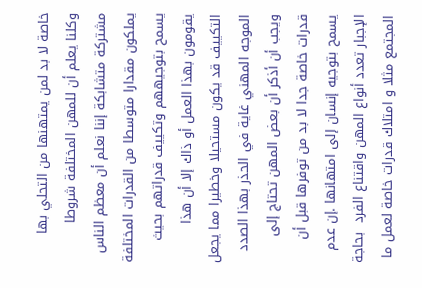خاصة لا بد لمن يمتهنها من التحلي بها وكلنا يعلم أن للمهن المختلفة شروطا مشتركة متشابكة إننا نعلم أن معظم الناس يملكون مقدارا متوسطا من القدرات المختلفة يسمح بتوجيههم وتكييف قدراتهم بحيث يقومون بهذا العمل أو ذاك إلا أن هذا التكييف قد يكون مستحيلا وخطيرا مما يجعل الموجه المهني غاية في الحذر بهذا الصدد ويجب أن أذكر أن بعض المهن تحتاج إلى قدرات خاصة جدا لا بد من توفرها قبل أن يسمح بتوجيه إنسان إلى امتهانها .إن عدم الإجبار تعدد أنواع المهن واقتناع الفرد  بحاجة المجتمع مثلا و امتلاك قدرات خاصة لعمل ما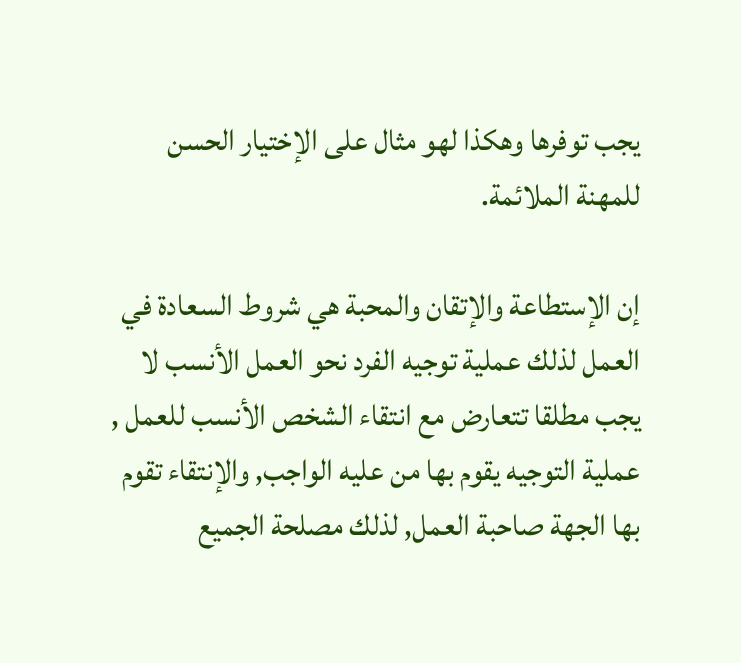يجب توفرها وهكذا لهو مثال على الإختيار الحسن للمهنة الملائمة.

إن الإستطاعة والإتقان والمحبة هي شروط السعادة في العمل لذلك عملية توجيه الفرد نحو العمل الأنسب لا يجب مطلقا تتعارض مع انتقاء الشخص الأنسب للعمل , عملية التوجيه يقوم بها من عليه الواجب, والإنتقاء تقوم بها الجهة صاحبة العمل, لذلك مصلحة الجميع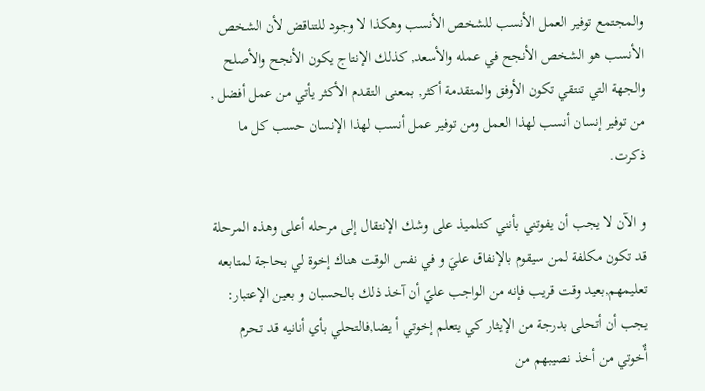والمجتمع توفير العمل الأنسب للشخص الأنسب وهكذا لا وجود للتناقض لأن الشخص الأنسب هو الشخص الأنجح في عمله والأسعد, كذلك الإنتاج يكون الأنجح والأصلح والجهة التي تنتقي تكون الأوفق والمتقدمة أكثر, بمعنى التقدم الأكثر يأتي من عمل أفضل , من توفير إنسان أنسب لهذا العمل ومن توفير عمل أنسب لهذا الإنسان حسب كل ما ذكرت.

و الآن لا يجب أن يفوتني بأنني كتلميذ على وشك الإنتقال إلى مرحله أعلى وهذه المرحلة قد تكون مكلفة لمن سيقوم بالإنفاق عليَ و في نفس الوقت هناك إخوة لي بحاجة لمتابعه تعليمهم,بعيد وقت قريب فإنه من الواجب عليً أن آخذ ذلك بالحسبان و بعين الإعتبار: يجب أن أتحلى بدرجة من الإيثار كي يتعلم إخوتي أ يضا,فالتحلي بأي أنانيه قد تحرم أٌخوتي من أخذ نصيبهم من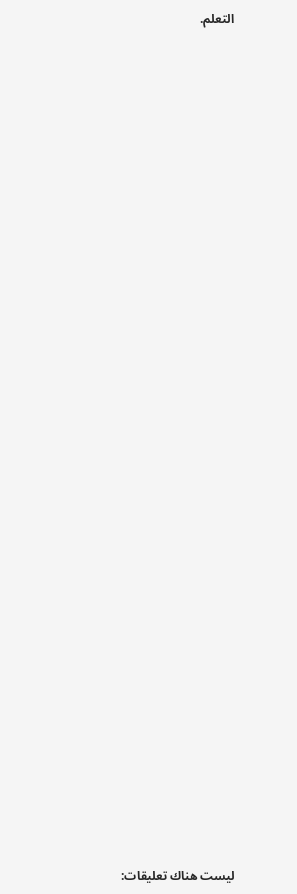التعلم.































ليست هناك تعليقات: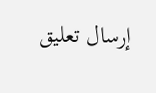إرسال تعليق